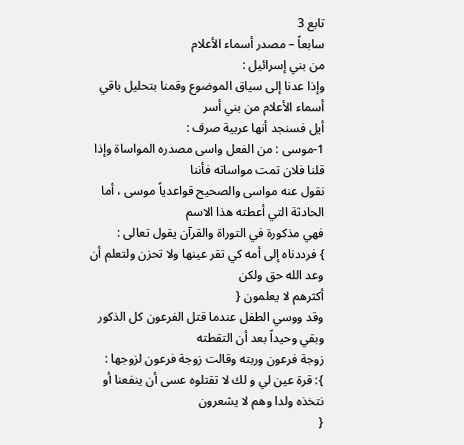تابع 3
سابعاً – مصدر أسماء الأعلام
من بني إسرائيل :
وإذا عدنا إلى سياق الموضوع وقمنا بتحليل باقي أسماء الأعلام من بني أسر
أيل فسنجد أنها عربية صرف :
1-موسى : من الفعل واسى مصدره المواساة وإذا قلنا فلان تمت مواساته فأننا
نقول عنه مواسى والصحيح قواعدياً موسى ، أما الحادثة التي أعطته هذا الاسم
فهي مذكورة في التوراة والقرآن يقول تعالى :
} فرددناه إلى أمه كي تقر عينها ولا تحزن ولتعلم أن وعد الله حق ولكن
أكثرهم لا يعلمون {
وقد ووسي الطفل عندما قتل الفرعون كل الذكور وبقي وحيداً بعد أن التقطته
زوجة فرعون وربته وقالت زوجة فرعون لزوجها :
}: قرة عين لي و لك لا تقتلوه عسى أن ينفعنا أو نتخذه ولدا وهم لا يشعرون
{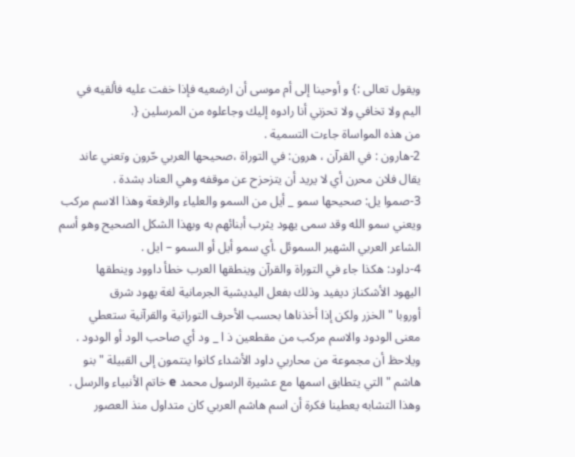ويقول تعالى :} و أوحينا إلى أم موسى أن ارضعيه فإذا خفت عليه فألقيه في
اليم ولا تخافي ولا تحزني أنا رادوه إليك وجاعلوه من المرسلين {.
من هذه المواساة جاءت التسمية .
2-هارون : في القرآن ، هرون: في التوراة ،صحيحها العربي حّرون وتعني عاند
يقال فلان محرن أي لا يريد أن يتزحزح عن موقفه وهي العناد بشدة .
3-صموا يل: صحيحها سمو _ أيل من السمو والعلياء والرفعة وهذا الاسم مركب
ويعني سمو الله وقد سمى يهود يثرب أبنائهم به وبهذا الشكل الصحيح وهو أسم
الشاعر العربي الشهير السموئل .أي سمو أيل أو السمو – ايل .
4-داود: هكذا جاء في التوراة والقرآن وينطقها العرب خطأ داوود وينطقها
اليهود الأشكناز ديفيد وذلك بفعل اليديشية الجرمانية لغة يهود شرق
أوروبا " الخزر ولكن إذا أخذناها بحسب الأحرف التوراتية والقرآنية ستعطي
معنى الودود والاسم مركب من مقطعين ذ ا _ ود أي صاحب الود أو الودود .
ويلاحظ أن مجموعة من محاربي داود الأشداء كانوا ينتمون إلى القبيلة " بنو
هاشم " التي يتطابق اسمها مع عشيرة الرسول محمد e خاتم الأنبياء والرسل .
وهذا التشابه يعطينا فكرة أن اسم هاشم العربي كان متداول منذ العصور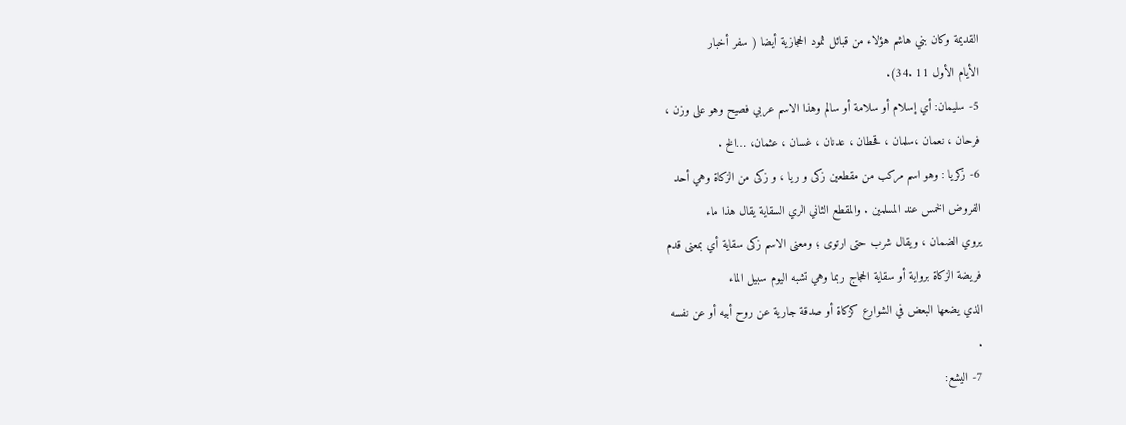القديمة وكان بني هاشم هؤلاء من قبائل ثمود الحجازية أيضا ( سفر أخبار
الأيام الأول 11 .34).
5- سليمان: أي إسلام أو سلامة أو سالم وهذا الاسم عربي فصيح وهو على وزن ،
فرحان ، نعمان ،سلمان ، قحطان ، عدنان ، غسان ، عثمان، …الخ .
6- زكريا : وهو اسم مركب من مقطعين زكى و ريا ، و زكى من الزكاة وهي أحد
الفروض الخمس عند المسلمين . والمقطع الثاني الري السقاية يقال هذا ماء
يروي الضمان ، ويقال شرب حتى ارتوى ؛ ومعنى الاسم زكى سقاية أي بمعنى قدم
فريضة الزكاة برواية أو سقاية الحجاج ربما وهي تشبه اليوم سبيل الماء
الذي يضعها البعض في الشوارع كزكاة أو صدقة جارية عن روح أبيه أو عن نفسه
.
7- اليشع: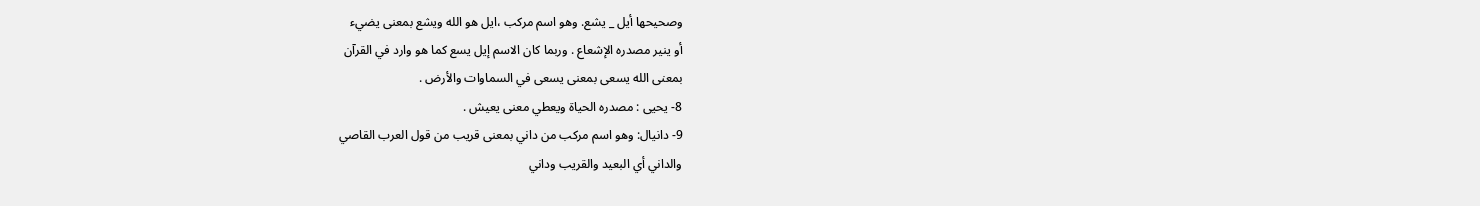وصحيحها أيل _ يشع. وهو اسم مركب ،ايل هو الله ويشع بمعنى يضيء
أو ينير مصدره الإشعاع . وربما كان الاسم إيل يسع كما هو وارد في القرآن
بمعنى الله يسعى بمعنى يسعى في السماوات والأرض .
8- يحيى : مصدره الحياة ويعطي معنى يعيش .
9- دانيال: وهو اسم مركب من داني بمعنى قريب من قول العرب القاصي
والداني أي البعيد والقريب وداني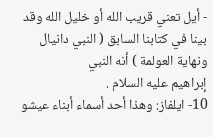- أيل تعني قريب الله أو خليل الله وقد
بينا في كتابنا السابق ( النبي دانيال ونهاية العولمة ) أنه النبي
إبراهيم عليه السلام .
10- ايلفاز: وهذا أحد أسماء أبناء عيشو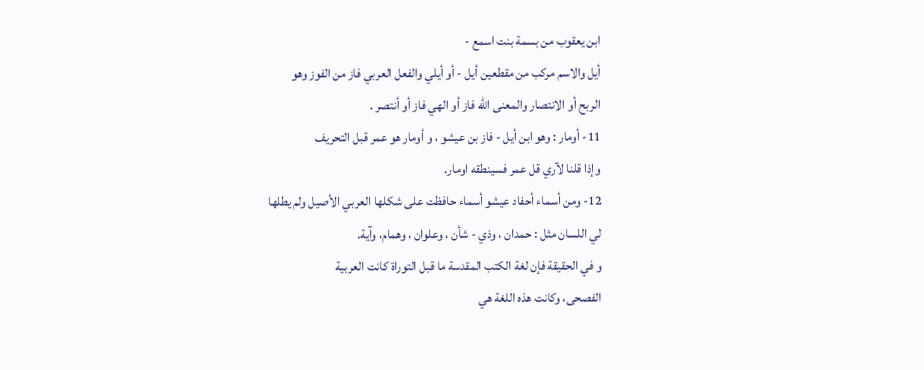ابن يعقوب من بسمة بنت اسمع -
أيل والاسم مركب من مقطعين أيل - أو أيلي والفعل العربي فاز من الفوز وهو
الربح أو الانتصار والمعنى الله فاز أو الهي فاز أو أنتصر .
11- أومار : وهو ابن أيل - فاز بن عيشو ، و أومار هو عمر قبل التحريف
وإذا قلنا لآري قل عمر فسينطقه اومار.
12- ومن أسماء أحفاد عيشو أسماء حافظت على شكلها العربي الأصيل ولم يطلها
لي اللسان مثل : حمدان ، وذي - شأن ، وعلوان ، وهمام، وآية.
و في الحقيقة فإن لغة الكتب المقدسة ما قبل التوراة كانت العربية
الفصحى، وكانت هذه اللغة هي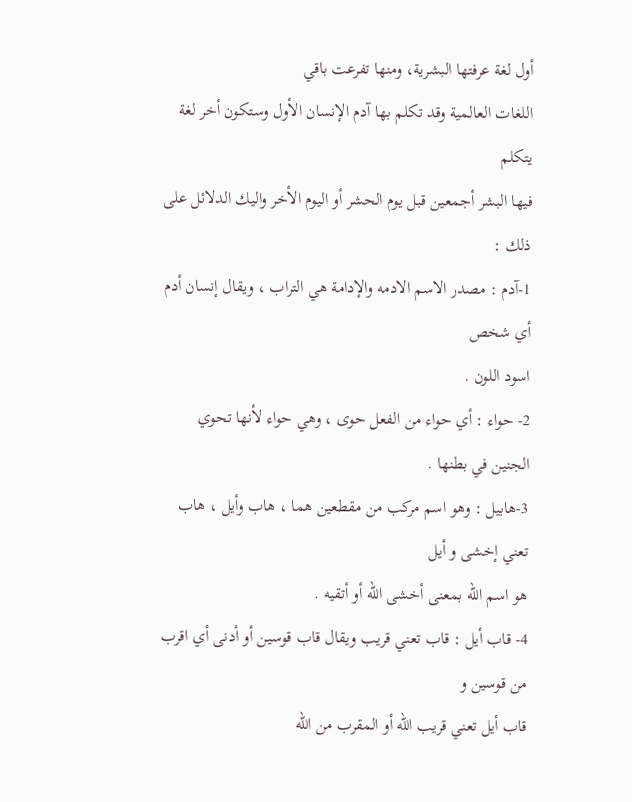أول لغة عرفتها البشرية، ومنها تفرعت باقي
اللغات العالمية وقد تكلم بها آدم الإنسان الأول وستكون أخر لغة يتكلم
فيها البشر أجمعين قبل يوم الحشر أو اليوم الأخر واليك الدلائل على ذلك :
1-آدم : مصدر الاسم الادمه والإدامة هي التراب ، ويقال إنسان أدم أي شخص
اسود اللون .
2- حواء : أي حواء من الفعل حوى ، وهي حواء لأنها تحوي الجنين في بطنها .
3-هابيل : وهو اسم مركب من مقطعين هما ، هاب وأيل ، هاب تعني إخشى و أيل
هو اسم الله بمعنى أخشى الله أو أتقيه .
4- قاب أيل : قاب تعني قريب ويقال قاب قوسين أو أدنى أي اقرب من قوسين و
قاب أيل تعني قريب الله أو المقرب من الله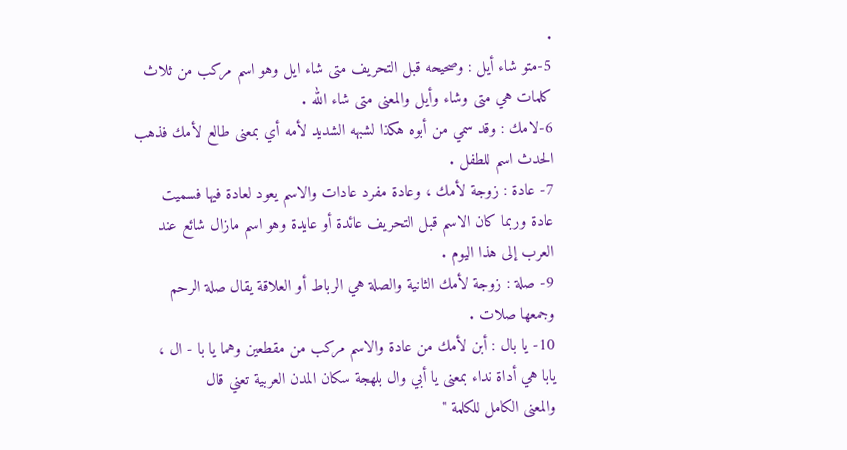.
5-متو شاء أيل : وصحيحه قبل التحريف متى شاء ايل وهو اسم مركب من ثلاث
كلمات هي متى وشاء وأيل والمعنى متى شاء الله .
6-لامك : وقد سمي من أبوه هكذا لشبهه الشديد لأمه أي بمعنى طالع لأمك فذهب
الحدث اسم للطفل .
7- عادة : زوجة لأمك ، وعادة مفرد عادات والاسم يعود لعادة فيها فسميت
عادة وربما كان الاسم قبل التحريف عائدة أو عايدة وهو اسم مازال شائع عند
العرب إلى هذا اليوم .
9- صلة : زوجة لأمك الثانية والصلة هي الرباط أو العلاقة يقال صلة الرحم
وجمعها صلات .
10- يا بال : أبن لأمك من عادة والاسم مركب من مقطعين وهما يا با - ال ،
يابا هي أداة نداء بمعنى يا أبي وال بلهجة سكان المدن العربية تعني قال
والمعنى الكامل للكلمة "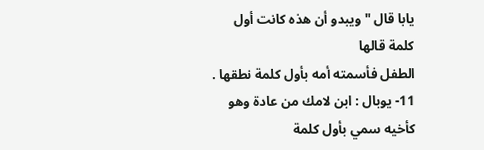يابا قال " ويبدو أن هذه كانت أول كلمة قالها
الطفل فأسمته أمه بأول كلمة نطقها .
11- يوبال : ابن لامك من عادة وهو كأخيه سمي بأول كلمة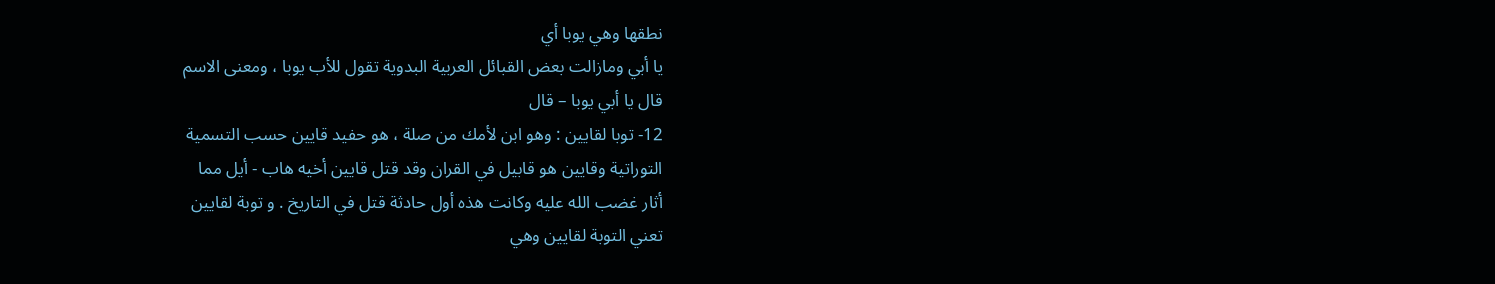نطقها وهي يوبا أي
يا أبي ومازالت بعض القبائل العربية البدوية تقول للأب يوبا ، ومعنى الاسم
قال يا أبي يوبا – قال
12- توبا لقايين : وهو ابن لأمك من صلة ، هو حفيد قايين حسب التسمية
التوراتية وقايين هو قابيل في القران وقد قتل قايين أخيه هاب - أيل مما
أثار غضب الله عليه وكانت هذه أول حادثة قتل في التاريخ . و توبة لقايين
تعني التوبة لقايين وهي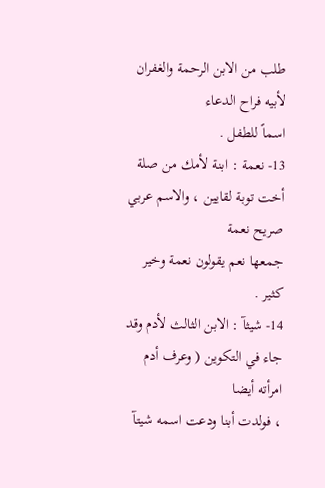طلب من الابن الرحمة والغفران لأبيه فراح الدعاء
اسماً للطفل .
13- نعمة : ابنة لأمك من صلة أخت توبة لقايين ، والاسم عربي صريح نعمة
جمعها نعم يقولون نعمة وخير كثير .
14- شيثآ : الابن الثالث لأدم وقد جاء في التكوين ( وعرف أدم امرأته أيضا
، فولدت أبنا ودعت اسمه شيتآ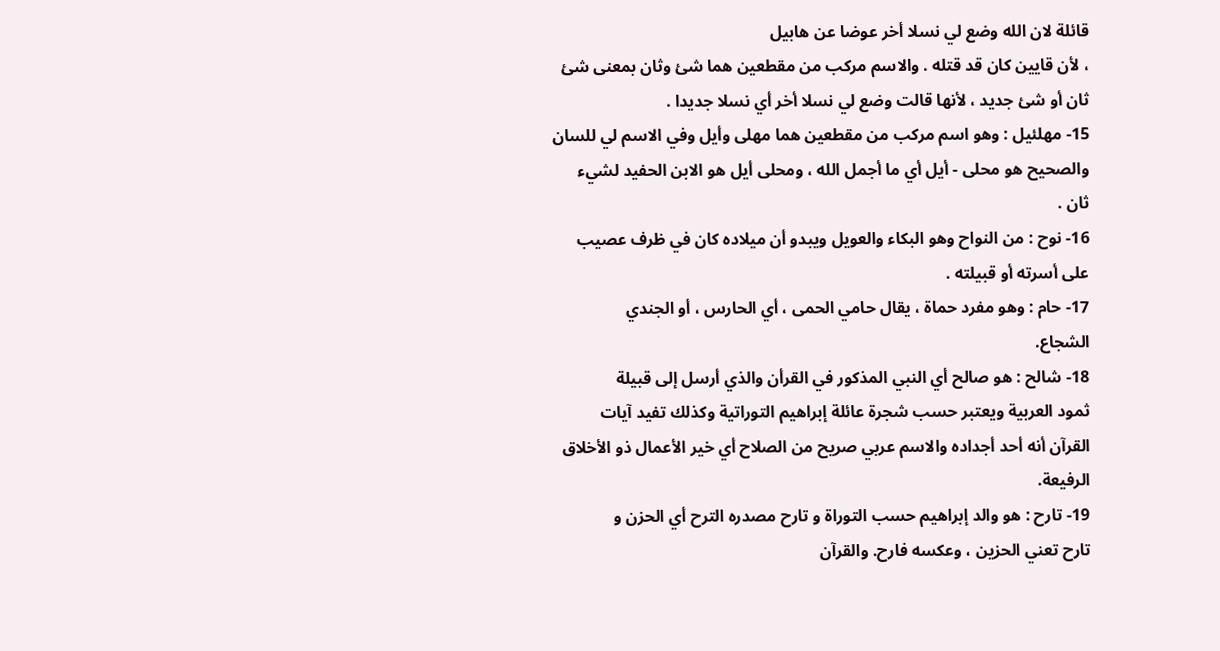قائلة لان الله وضع لي نسلا أخر عوضا عن هابيل
، لأن قايين كان قد قتله . والاسم مركب من مقطعين هما شئ وثان بمعنى شئ
ثان أو شئ جديد ، لأنها قالت وضع لي نسلا أخر أي نسلا جديدا .
15- مهلئيل : وهو اسم مركب من مقطعين هما مهلى وأيل وفي الاسم لي للسان
والصحيح هو محلى - أيل أي ما أجمل الله ، ومحلى أيل هو الابن الحفيد لشيء
ثان .
16- نوح : من النواح وهو البكاء والعويل ويبدو أن ميلاده كان في ظرف عصيب
على أسرته أو قبيلته .
17- حام : وهو مفرد حماة ، يقال حامي الحمى ، أي الحارس ، أو الجندي
الشجاع.
18- شالح : هو صالح أي النبي المذكور في القرأن والذي أرسل إلى قبيلة
ثمود العربية ويعتبر حسب شجرة عائلة إبراهيم التوراتية وكذلك تفيد آيات
القرآن أنه أحد أجداده والاسم عربي صريح من الصلاح أي خير الأعمال ذو الأخلاق
الرفيعة.
19- تارح : هو والد إبراهيم حسب التوراة و تارح مصدره الترح أي الحزن و
تارح تعني الحزين ، وعكسه فارح. والقرآن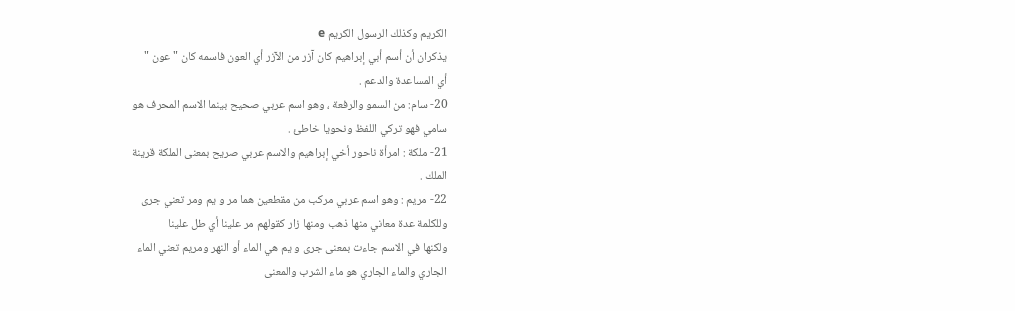الكريم وكذلك الرسول الكريم e
يذكران أن أسم أبي إبراهيم كان آزر من الآزر أي العون فاسمه كان " عون "
أي المساعدة والدعم .
20- سام: من السمو والرفعة ، وهو اسم عربي صحيح بينما الاسم المحرف هو
سامي فهو تركي اللفظ ونحويا خاطئ .
21- ملكة : امرأة ناحور أخي إبراهيم والاسم عربي صريح بمعنى الملكة قرينة
الملك .
22- مريم : وهو اسم عربي مركب من مقطعين هما مر و يم ومر تعني جرى
وللكلمة عدة معاني منها ذهب ومنها زار كقولهم مر علينا أي طل علينا
ولكنها في الاسم جاءت بمعنى جرى و يم هي الماء أو النهر ومريم تعني الماء
الجاري والماء الجاري هو ماء الشرب والمعنى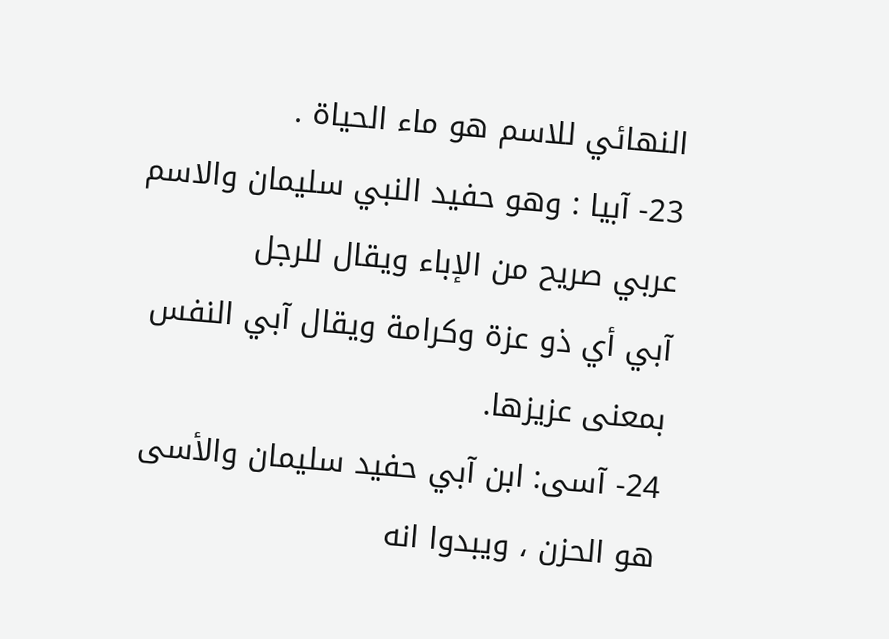النهائي للاسم هو ماء الحياة .
23- آبيا : وهو حفيد النبي سليمان والاسم عربي صريح من الإباء ويقال للرجل
آبي أي ذو عزة وكرامة ويقال آبي النفس بمعنى عزيزها.
24- آسى: ابن آبي حفيد سليمان والأسى هو الحزن ، ويبدوا انه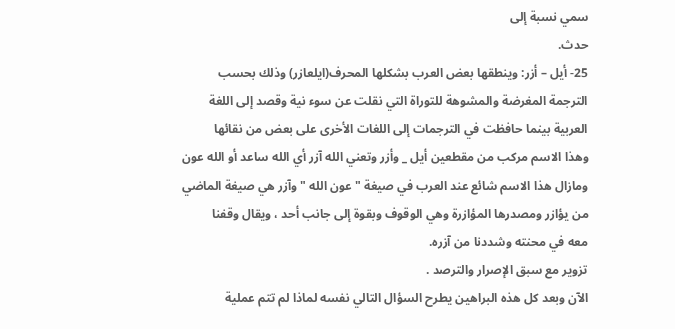سمي نسبة إلى
حدث.
25- أيل – أزر: وينطقها بعض العرب بشكلها المحرف(ايلعازر) وذلك بحسب
الترجمة المغرضة والمشوهة للتوراة التي نقلت عن سوء نية وقصد إلى اللغة
العربية بينما حافظت في الترجمات إلى اللغات الأخرى على بعض من نقائها
وهذا الاسم مركب من مقطعين أيل _ وأزر وتعني الله آزر أي الله ساعد أو الله عون
ومازال هذا الاسم شائع عند العرب في صيغة " عون الله " وآزر هي صيغة الماضي
من يؤازر ومصدرها المؤازرة وهي الوقوف وبقوة إلى جانب أحد ، ويقال وقفنا
معه في محنته وشددنا من آزره.
تزوير مع سبق الإصرار والترصد .
الآن وبعد كل هذه البراهين يطرح السؤال التالي نفسه لماذا لم تتم عملية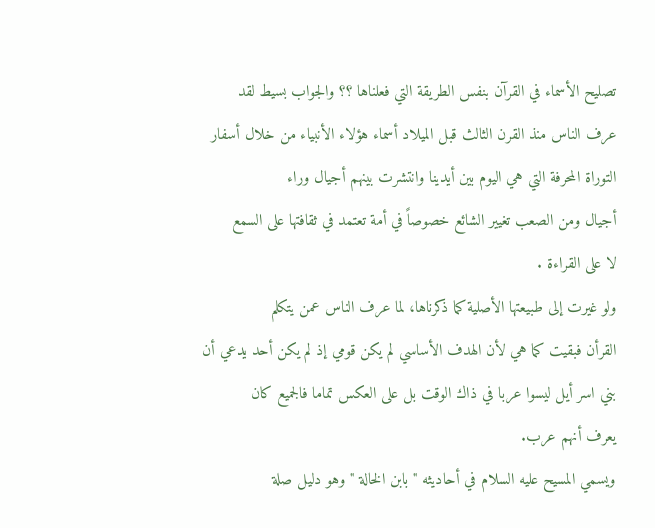تصليح الأسماء في القرآن بنفس الطريقة التي فعلناها ؟؟ والجواب بسيط لقد
عرف الناس منذ القرن الثالث قبل الميلاد أسماء هؤلاء الأنبياء من خلال أسفار
التوراة المحرفة التي هي اليوم بين أيدينا وانتشرت بينهم أجيال وراء
أجيال ومن الصعب تغيير الشائع خصوصاً في أمة تعتمد في ثقافتها على السمع
لا على القراءة .
ولو غيرت إلى طبيعتها الأصلية كما ذكرناها، لما عرف الناس عمن يتكلم
القرأن فبقيت كما هي لأن الهدف الأساسي لم يكن قومي إذ لم يكن أحد يدعي أن
بني اسر أيل ليسوا عربا في ذاك الوقت بل على العكس تماما فالجميع كان
يعرف أنهم عرب.
ويسمي المسيح عليه السلام في أحاديثه " بابن الخالة " وهو دليل صلة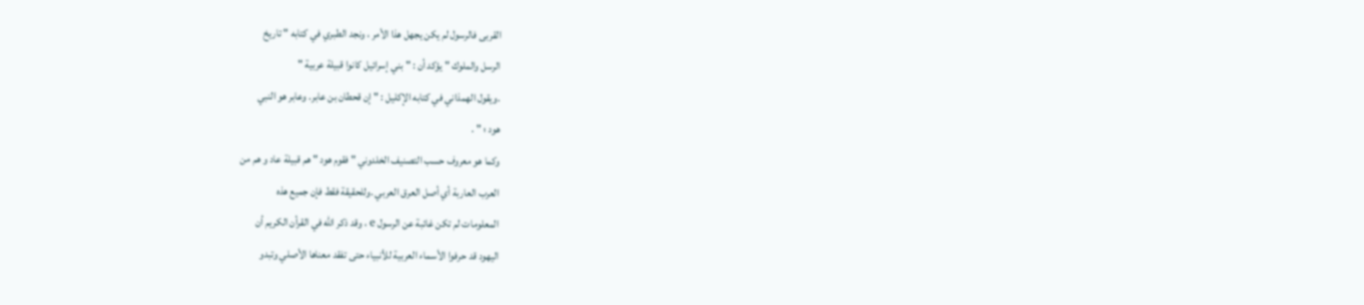القربى فالرسول لم يكن يجهل هذا الأمر ، ونجد الطبري في كتابه " تاريخ
الرسل والملوك " يؤكد أن : " بني إسرائيل كانوا قبيلة عربية "
.ويقول الهمذاني في كتابه الإكليل : " إن قحطان بن عابر. وعابر هو النبي
هود ؛ " .
وكما هو معروف حسب التصنيف الخلدوني " فقوم هود " هم قبيلة عاد و هم من
العرب العاربة أي أصل العرق العربي .وللحقيقة فقط فإن جميع هذه
المعلومات لم تكن غائبة عن الرسول e ، وقد ذكر الله في القرأن الكريم أن
اليهود قد حرفوا الأسماء العربية للأنبياء حتى تفقد معناها الأصلي وتبدو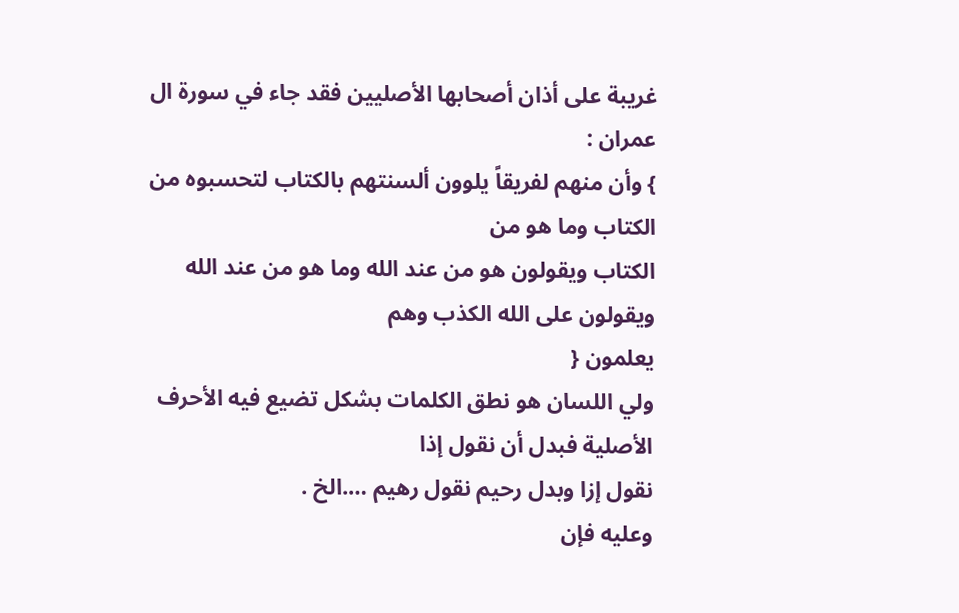غريبة على أذان أصحابها الأصليين فقد جاء في سورة ال عمران :
} وأن منهم لفريقاً يلوون ألسنتهم بالكتاب لتحسبوه من الكتاب وما هو من
الكتاب ويقولون هو من عند الله وما هو من عند الله ويقولون على الله الكذب وهم
يعلمون {
ولي اللسان هو نطق الكلمات بشكل تضيع فيه الأحرف الأصلية فبدل أن نقول إذا
نقول إزا وبدل رحيم نقول رهيم ….الخ .
وعليه فإن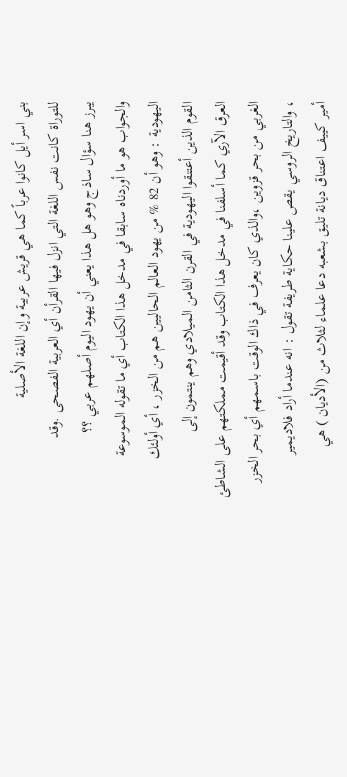بني اسر أيل كانوا عرباً كما هي قريش عربية وإن اللغة الأصلية
للتوراة كانت نفس اللغة التي انزل فيها القرأن أي العربية الفصحى .وقد
يبرز هنا سؤال ساذج وهو هل هذا يعني أن يهود اليوم أصلهم عربي ؟؟
والجواب هو ما أوردناه سابقا في مدخل هذا الكتاب أي ما تقوله الموسوعة
اليهودية : وهو أن 82 % من يهود العالم الحاليين هم من الخزر ، أي أولئك
القوم الذين أعتنقوا اليهودية في القرن الثامن الميلادي وهم ينتمون إلى
العرق الآري كما أسلفنا في مدخل هذا الكتاب وقد أقيمت مملكتهم على الشاطئ
الغربي من بحر قزوين ،والذي كان يعرف في ذاك الوقت باسمهم أي بحر الخزر
، والتاريخ الروسي يقص علينا حكاية طريفة تقول : انه عندما أراد فلاديمير
أمير كييف اعتناق ديانة تليق بشعبه دعا علماء لثلاث من (الأديان ) هي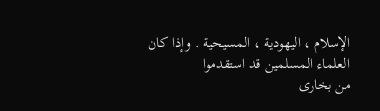الإسلام ، اليهودية ، المسيحية . وإذا كان العلماء المسلمين قد استقدموا
من بخارى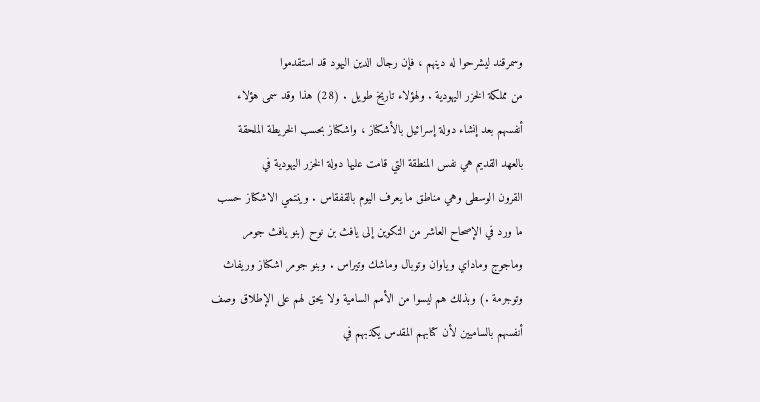وسمرقند ليشرحوا له دينهم ، فإن رجال الدين اليهود قد استقدموا
من مملكة الخزر اليهودية . ولهؤلاء تاريخ طويل . (28) هذا وقد سمى هؤلاء
أنفسهم بعد إنشاء دولة إسرائيل بالأشكناز ، واشكناز بحسب الخريطة الملحقة
بالعهد القديم هي نفس المنطقة التي قامت عليها دولة الخزر اليهودية في
القرون الوسطى وهي مناطق ما يعرف اليوم بالقفقاس . وينتمي الاشكناز حسب
ما ورد في الإصحاح العاشر من التكوين إلى يافث بن نوح (بنو يافث جومر
وماجوج وماداي وياوان وتوبال وماشك وتيراس . وبنو جومر اشكناز وريفاث
وتوجرمة .) وبذلك هم ليسوا من الأمم السامية ولا يحق لهم على الإطلاق وصف
أنفسهم بالساميين لأن كتابهم المقدس يكذبهم في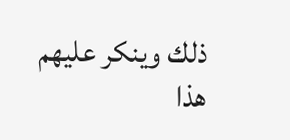ذلك وينكر عليهم هذا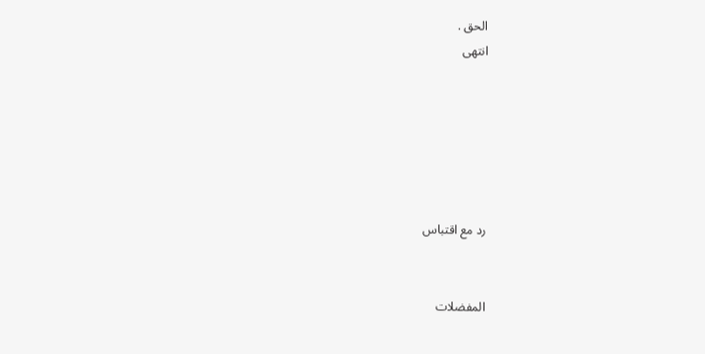الحق .
انتهى






رد مع اقتباس


المفضلات